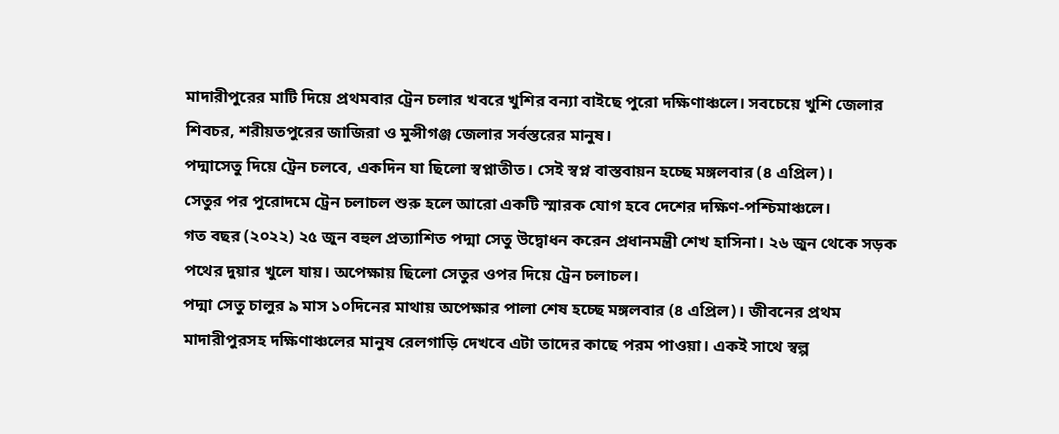মাদারীপুরের মাটি দিয়ে প্রথমবার ট্রেন চলার খবরে খুশির বন্যা বাইছে পুরো দক্ষিণাঞ্চলে। সবচেয়ে খুশি জেলার শিবচর, শরীয়তপুরের জাজিরা ও মুন্সীগঞ্জ জেলার সর্বস্তরের মানুষ।
পদ্মাসেতু দিয়ে ট্রেন চলবে, একদিন যা ছিলো স্বপ্নাতীত। সেই স্বপ্ন বাস্তবায়ন হচ্ছে মঙ্গলবার (৪ এপ্রিল)।
সেতুর পর পুরোদমে ট্রেন চলাচল শুরু হলে আরো একটি স্মারক যোগ হবে দেশের দক্ষিণ-পশ্চিমাঞ্চলে।
গত বছর (২০২২) ২৫ জুন বহুল প্রত্যাশিত পদ্মা সেতু উদ্বোধন করেন প্রধানমন্ত্রী শেখ হাসিনা। ২৬ জুন থেকে সড়ক পথের দুয়ার খুলে যায়। অপেক্ষায় ছিলো সেতুর ওপর দিয়ে ট্রেন চলাচল।
পদ্মা সেতু চালুর ৯ মাস ১০দিনের মাথায় অপেক্ষার পালা শেষ হচ্ছে মঙ্গলবার (৪ এপ্রিল)। জীবনের প্রথম মাদারীপুরসহ দক্ষিণাঞ্চলের মানুষ রেলগাড়ি দেখবে এটা তাদের কাছে পরম পাওয়া। একই সাথে স্বল্প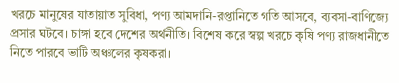খরচে মানুষের যাতায়াত সুবিধা, পণ্য আমদানি-রপ্তানিতে গতি আসবে, ব্যবসা-বাণিজ্যে প্রসার ঘটবে। চাঙ্গা হবে দেশের অর্থনীতি। বিশেষ করে স্বল্প খরচে কৃষি পণ্য রাজধানীতে নিতে পারবে ভাটি অঞ্চলের কৃষকরা।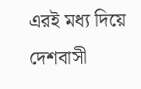এরই মধ্য দিয়ে দেশবাসী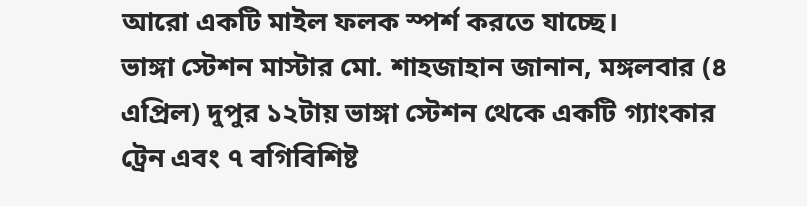আরো একটি মাইল ফলক স্পর্শ করতে যাচ্ছে।
ভাঙ্গা স্টেশন মাস্টার মো. শাহজাহান জানান, মঙ্গলবার (৪ এপ্রিল) দুপুর ১২টায় ভাঙ্গা স্টেশন থেকে একটি গ্যাংকার ট্রেন এবং ৭ বগিবিশিষ্ট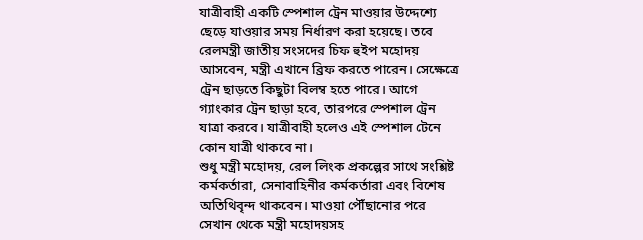যাত্রীবাহী একটি স্পেশাল ট্রেন মাওয়ার উদ্দেশ্যে ছেড়ে যাওয়ার সময় নির্ধারণ করা হয়েছে। তবে রেলমন্ত্রী জাতীয় সংসদের চিফ হুইপ মহোদয় আসবেন, মন্ত্রী এখানে ব্রিফ করতে পারেন। সেক্ষেত্রে ট্রেন ছাড়তে কিছুটা বিলম্ব হতে পারে। আগে গ্যাংকার ট্রেন ছাড়া হবে, তারপরে স্পেশাল ট্রেন যাত্রা করবে। যাত্রীবাহী হলেও এই স্পেশাল টেনে কোন যাত্রী থাকবে না।
শুধু মন্ত্রী মহোদয়, রেল লিংক প্রকল্পের সাথে সংশ্লিষ্ট কর্মকর্তারা, সেনাবাহিনীর কর্মকর্তারা এবং বিশেষ অতিথিবৃন্দ থাকবেন। মাওয়া পৌঁছানোর পরে সেখান থেকে মন্ত্রী মহোদয়সহ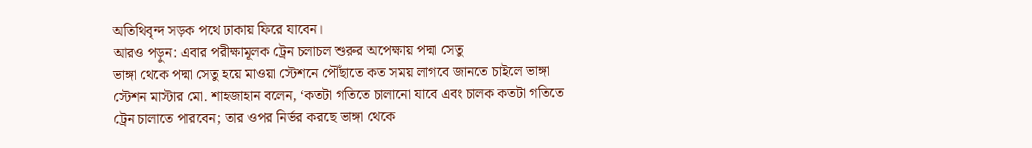অতিথিবৃন্দ সড়ক পথে ঢাকায় ফিরে যাবেন।
আরও পড়ুন: এবার পরীক্ষামূলক ট্রেন চলাচল শুরুর অপেক্ষায় পদ্মা সেতু
ভাঙ্গা থেকে পদ্মা সেতু হয়ে মাওয়া স্টেশনে পৌঁছাতে কত সময় লাগবে জানতে চাইলে ভাঙ্গা স্টেশন মাস্টার মো. শাহজাহান বলেন, ‘কতটা গতিতে চালানো যাবে এবং চালক কতটা গতিতে ট্রেন চালাতে পারবেন; তার ওপর নির্ভর করছে ভাঙ্গা থেকে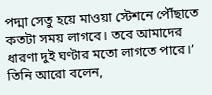পদ্মা সেতু হয়ে মাওয়া স্টেশনে পৌঁছাতে কতটা সময় লাগবে। তবে আমাদের ধারণা দুই ঘণ্টার মতো লাগতে পারে।’
তিনি আরো বলেন,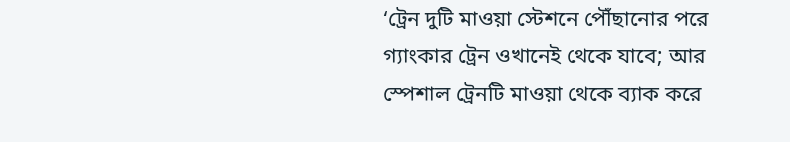‘ট্রেন দুটি মাওয়া স্টেশনে পৌঁছানোর পরে গ্যাংকার ট্রেন ওখানেই থেকে যাবে; আর স্পেশাল ট্রেনটি মাওয়া থেকে ব্যাক করে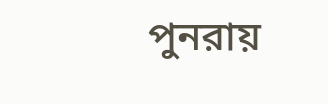পুনরায়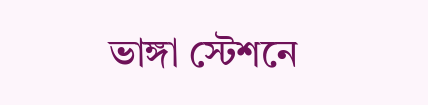ভাঙ্গা স্টেশনে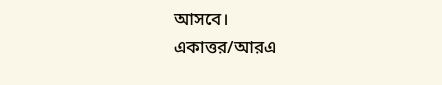আসবে।
একাত্তর/আরএ